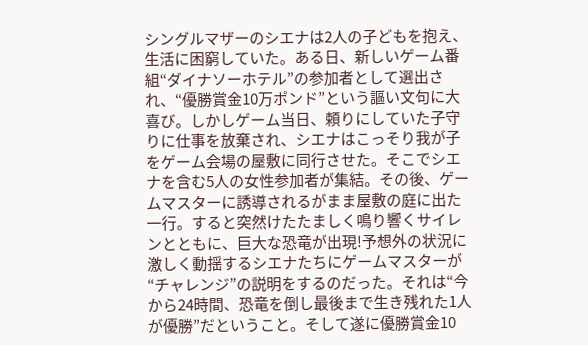シングルマザーのシエナは2人の子どもを抱え、生活に困窮していた。ある日、新しいゲーム番組“ダイナソーホテル”の参加者として選出され、“優勝賞金10万ポンド”という謳い文句に大喜び。しかしゲーム当日、頼りにしていた子守りに仕事を放棄され、シエナはこっそり我が子をゲーム会場の屋敷に同行させた。そこでシエナを含む5人の女性参加者が集結。その後、ゲームマスターに誘導されるがまま屋敷の庭に出た一行。すると突然けたたましく鳴り響くサイレンとともに、巨大な恐竜が出現!予想外の状況に激しく動揺するシエナたちにゲームマスターが“チャレンジ”の説明をするのだった。それは“今から24時間、恐竜を倒し最後まで生き残れた1人が優勝”だということ。そして遂に優勝賞金10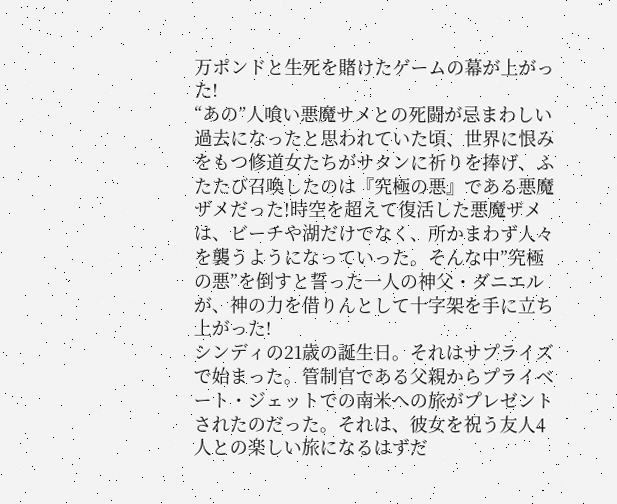万ポンドと生死を賭けたゲームの幕が上がった!
“あの”人喰い悪魔サメとの死闘が忌まわしい過去になったと思われていた頃、世界に恨みをもつ修道女たちがサタンに祈りを捧げ、ふたたび召喚したのは『究極の悪』である悪魔ザメだった!時空を超えて復活した悪魔ザメは、ビーチや湖だけでなく、所かまわず人々を襲うようになっていった。そんな中”究極の悪”を倒すと誓った一人の神父・ダニエルが、神の力を借りんとして十字架を手に立ち上がった!
シンディの21歳の誕生日。それはサプライズで始まった。管制官である父親からプライベート・ジェットでの南米への旅がプレゼントされたのだった。それは、彼女を祝う友人4人との楽しい旅になるはずだ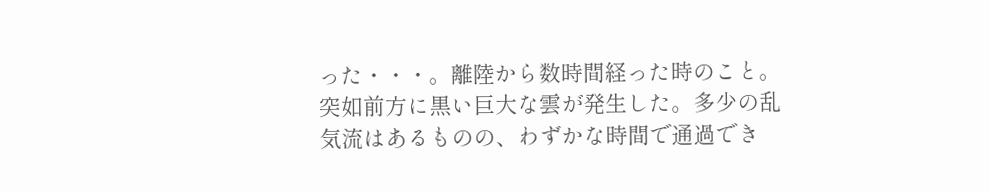った・・・。離陸から数時間経った時のこと。突如前方に黒い巨大な雲が発生した。多少の乱気流はあるものの、わずかな時間で通過でき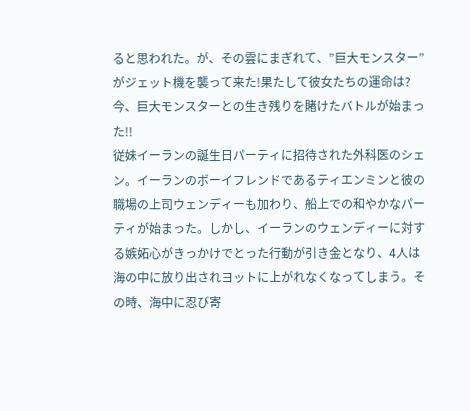ると思われた。が、その雲にまぎれて、”巨大モンスター”がジェット機を襲って来た!果たして彼女たちの運命は?今、巨大モンスターとの生き残りを賭けたバトルが始まった!!
従妹イーランの誕生日パーティに招待された外科医のシェン。イーランのボーイフレンドであるティエンミンと彼の職場の上司ウェンディーも加わり、船上での和やかなパーティが始まった。しかし、イーランのウェンディーに対する嫉妬心がきっかけでとった行動が引き金となり、4人は海の中に放り出されヨットに上がれなくなってしまう。その時、海中に忍び寄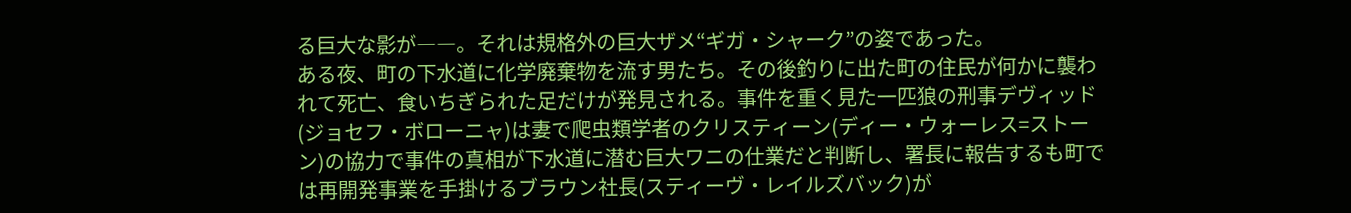る巨大な影が――。それは規格外の巨大ザメ“ギガ・シャーク”の姿であった。
ある夜、町の下水道に化学廃棄物を流す男たち。その後釣りに出た町の住民が何かに襲われて死亡、食いちぎられた足だけが発見される。事件を重く見た一匹狼の刑事デヴィッド(ジョセフ・ボローニャ)は妻で爬虫類学者のクリスティーン(ディー・ウォーレス=ストーン)の協力で事件の真相が下水道に潜む巨大ワニの仕業だと判断し、署長に報告するも町では再開発事業を手掛けるブラウン社長(スティーヴ・レイルズバック)が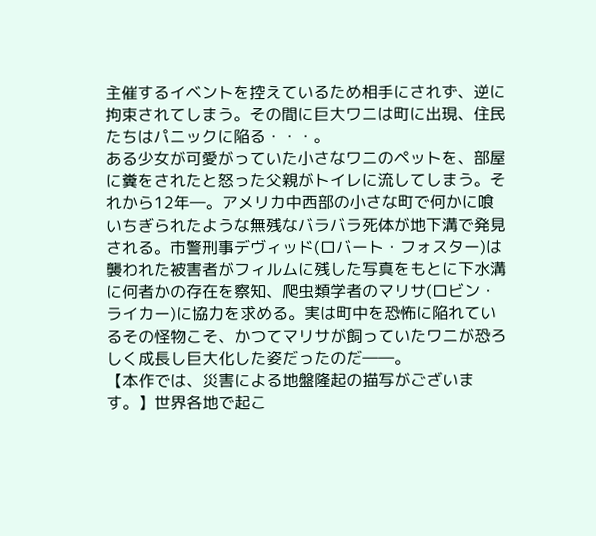主催するイベントを控えているため相手にされず、逆に拘束されてしまう。その間に巨大ワニは町に出現、住民たちはパニックに陥る・・・。
ある少女が可愛がっていた小さなワニのペットを、部屋に糞をされたと怒った父親がトイレに流してしまう。それから12年―。アメリカ中西部の小さな町で何かに喰いちぎられたような無残なバラバラ死体が地下溝で発見される。市警刑事デヴィッド(ロバート・フォスター)は襲われた被害者がフィルムに残した写真をもとに下水溝に何者かの存在を察知、爬虫類学者のマリサ(ロビン・ライカー)に協力を求める。実は町中を恐怖に陥れているその怪物こそ、かつてマリサが飼っていたワニが恐ろしく成長し巨大化した姿だったのだ――。
【本作では、災害による地盤隆起の描写がございます。】世界各地で起こ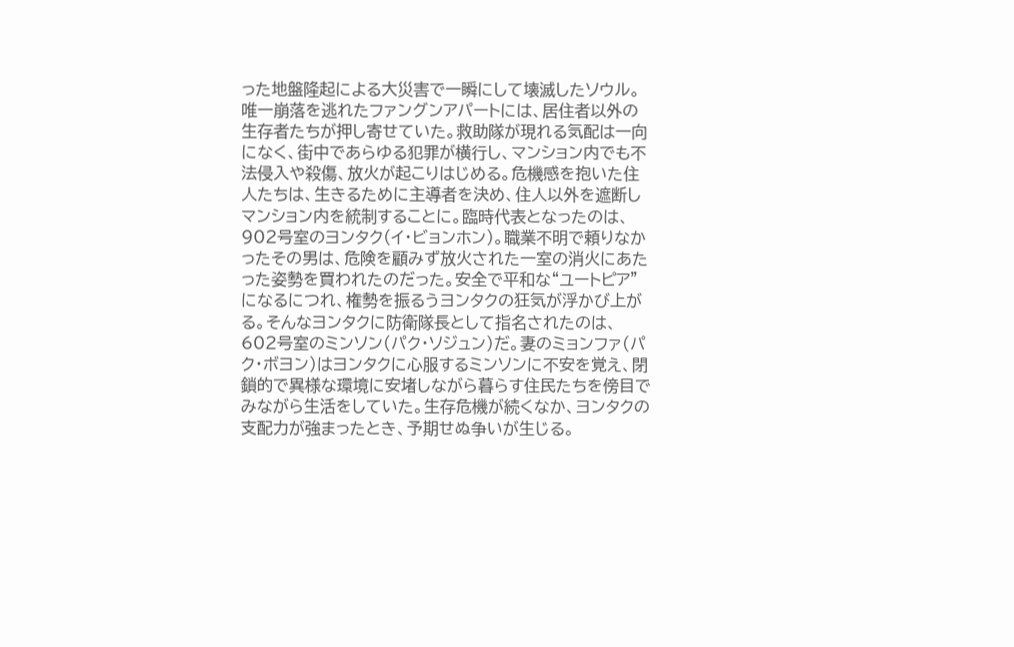った地盤隆起による大災害で一瞬にして壊滅したソウル。唯一崩落を逃れたファングンアパートには、居住者以外の生存者たちが押し寄せていた。救助隊が現れる気配は一向になく、街中であらゆる犯罪が横行し、マンション内でも不法侵入や殺傷、放火が起こりはじめる。危機感を抱いた住人たちは、生きるために主導者を決め、住人以外を遮断しマンション内を統制することに。臨時代表となったのは、902号室のヨンタク(イ・ビョンホン)。職業不明で頼りなかったその男は、危険を顧みず放火された一室の消火にあたった姿勢を買われたのだった。安全で平和な“ユートピア”になるにつれ、権勢を振るうヨンタクの狂気が浮かび上がる。そんなヨンタクに防衛隊長として指名されたのは、602号室のミンソン(パク・ソジュン)だ。妻のミョンファ(パク・ボヨン)はヨンタクに心服するミンソンに不安を覚え、閉鎖的で異様な環境に安堵しながら暮らす住民たちを傍目でみながら生活をしていた。生存危機が続くなか、ヨンタクの支配力が強まったとき、予期せぬ争いが生じる。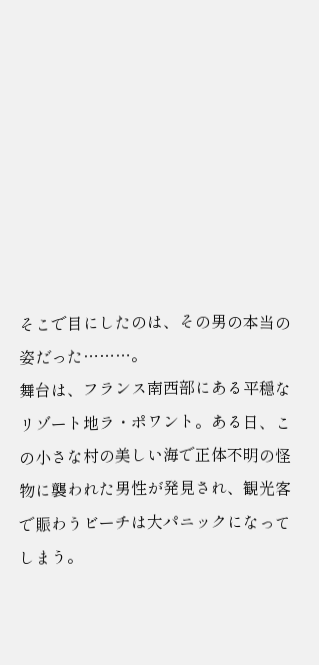そこで目にしたのは、その男の本当の姿だった………。
舞台は、フランス南西部にある平穏なリゾート地ラ・ポワント。ある日、この小さな村の美しい海で正体不明の怪物に襲われた男性が発見され、観光客で賑わうビーチは大パニックになってしまう。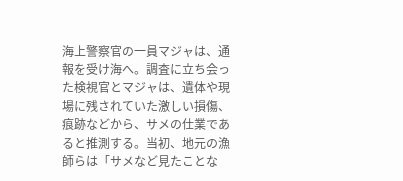海上警察官の一員マジャは、通報を受け海へ。調査に立ち会った検視官とマジャは、遺体や現場に残されていた激しい損傷、痕跡などから、サメの仕業であると推測する。当初、地元の漁師らは「サメなど見たことな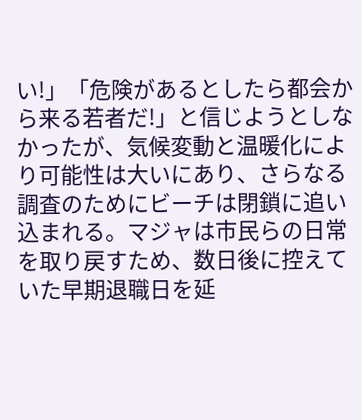い!」「危険があるとしたら都会から来る若者だ!」と信じようとしなかったが、気候変動と温暖化により可能性は大いにあり、さらなる調査のためにビーチは閉鎖に追い込まれる。マジャは市民らの日常を取り戻すため、数日後に控えていた早期退職日を延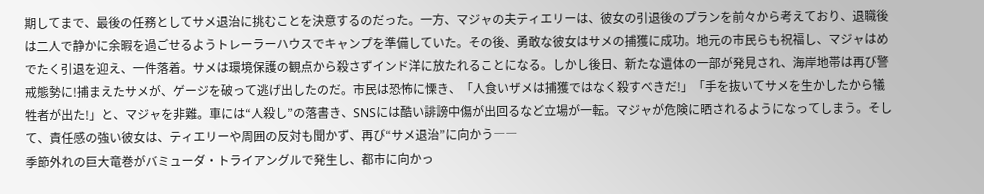期してまで、最後の任務としてサメ退治に挑むことを決意するのだった。一方、マジャの夫ティエリーは、彼女の引退後のプランを前々から考えており、退職後は二人で静かに余暇を過ごせるようトレーラーハウスでキャンプを準備していた。その後、勇敢な彼女はサメの捕獲に成功。地元の市民らも祝福し、マジャはめでたく引退を迎え、一件落着。サメは環境保護の観点から殺さずインド洋に放たれることになる。しかし後日、新たな遺体の一部が発見され、海岸地帯は再び警戒態勢に!捕まえたサメが、ゲージを破って逃げ出したのだ。市民は恐怖に慄き、「人食いザメは捕獲ではなく殺すべきだ!」「手を抜いてサメを生かしたから犠牲者が出た!」と、マジャを非難。車には“人殺し”の落書き、SNSには酷い誹謗中傷が出回るなど立場が一転。マジャが危険に晒されるようになってしまう。そして、責任感の強い彼女は、ティエリーや周囲の反対も聞かず、再び“サメ退治”に向かう――
季節外れの巨大竜巻がバミューダ・トライアングルで発生し、都市に向かっ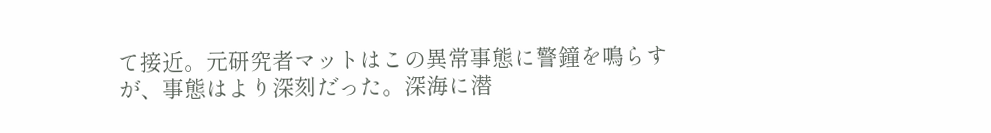て接近。元研究者マットはこの異常事態に警鐘を鳴らすが、事態はより深刻だった。深海に潜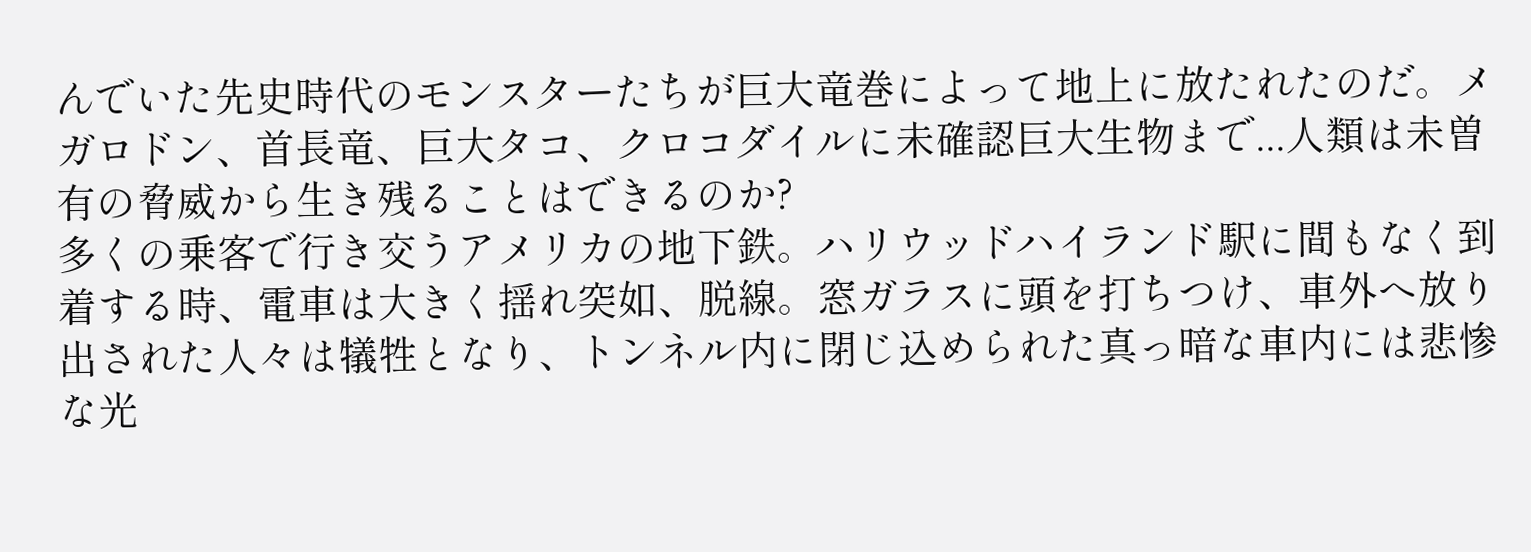んでいた先史時代のモンスターたちが巨大竜巻によって地上に放たれたのだ。メガロドン、首長竜、巨大タコ、クロコダイルに未確認巨大生物まで...人類は未曽有の脅威から生き残ることはできるのか?
多くの乗客で行き交うアメリカの地下鉄。ハリウッドハイランド駅に間もなく到着する時、電車は大きく揺れ突如、脱線。窓ガラスに頭を打ちつけ、車外へ放り出された人々は犠牲となり、トンネル内に閉じ込められた真っ暗な車内には悲惨な光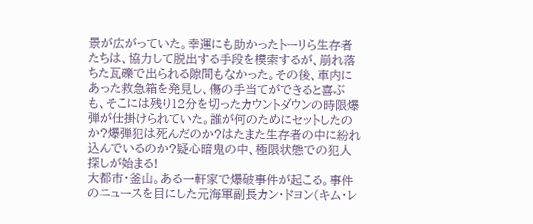景が広がっていた。幸運にも助かったトーリら生存者たちは、協力して脱出する手段を模索するが、崩れ落ちた瓦礫で出られる隙間もなかった。その後、車内にあった救急箱を発見し、傷の手当てができると喜ぶも、そこには残り12分を切ったカウントダウンの時限爆弾が仕掛けられていた。誰が何のためにセットしたのか?爆弾犯は死んだのか?はたまた生存者の中に紛れ込んでいるのか?疑心暗鬼の中、極限状態での犯人探しが始まる!
大都市・釜山。ある一軒家で爆破事件が起こる。事件のニュースを目にした元海軍副長カン・ドヨン(キム・レ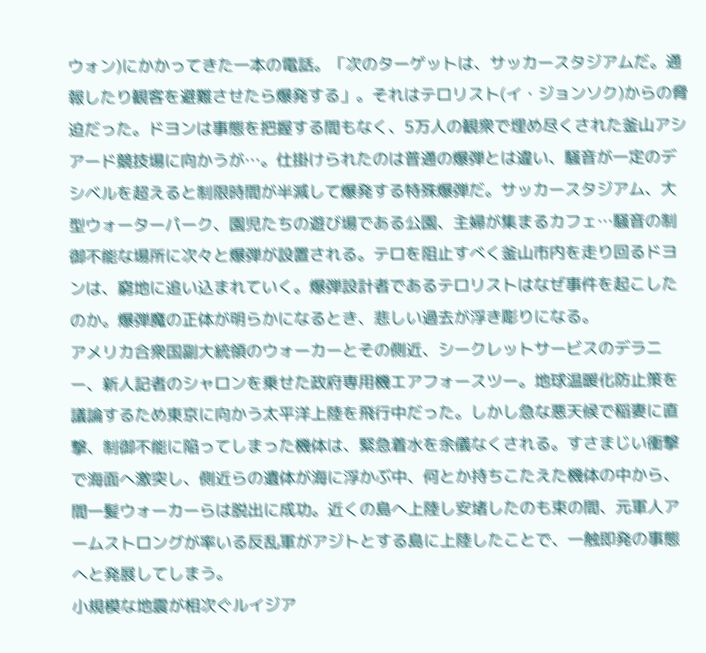ウォン)にかかってきた一本の電話。「次のターゲットは、サッカースタジアムだ。通報したり観客を避難させたら爆発する」。それはテロリスト(イ・ジョンソク)からの脅迫だった。ドヨンは事態を把握する間もなく、5万人の観衆で埋め尽くされた釜山アシアード競技場に向かうが…。仕掛けられたのは普通の爆弾とは違い、騒音が一定のデシベルを超えると制限時間が半減して爆発する特殊爆弾だ。サッカースタジアム、大型ウォーターパーク、園児たちの遊び場である公園、主婦が集まるカフェ…騒音の制御不能な場所に次々と爆弾が設置される。テロを阻止すべく釜山市内を走り回るドヨンは、窮地に追い込まれていく。爆弾設計者であるテロリストはなぜ事件を起こしたのか。爆弾魔の正体が明らかになるとき、悲しい過去が浮き彫りになる。
アメリカ合衆国副大統領のウォーカーとその側近、シークレットサービスのデラニー、新人記者のシャロンを乗せた政府専用機エアフォースツー。地球温暖化防止策を議論するため東京に向かう太平洋上陸を飛行中だった。しかし急な悪天候で稲妻に直撃、制御不能に陥ってしまった機体は、緊急着水を余儀なくされる。すさまじい衝撃で海面へ激突し、側近らの遺体が海に浮かぶ中、何とか持ちこたえた機体の中から、間一髪ウォーカーらは脱出に成功。近くの島へ上陸し安堵したのも束の間、元軍人アームストロングが率いる反乱軍がアジトとする島に上陸したことで、一触即発の事態へと発展してしまう。
小規模な地震が相次ぐルイジア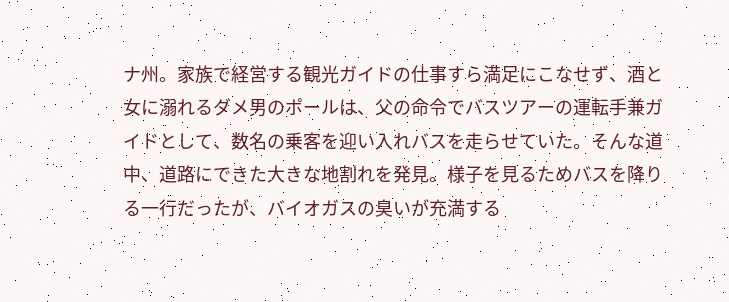ナ州。家族で経営する観光ガイドの仕事すら満足にこなせず、酒と女に溺れるダメ男のポールは、父の命令でバスツアーの運転手兼ガイドとして、数名の乗客を迎い入れバスを走らせていた。そんな道中、道路にできた大きな地割れを発見。様子を見るためバスを降りる一行だったが、バイオガスの臭いが充満する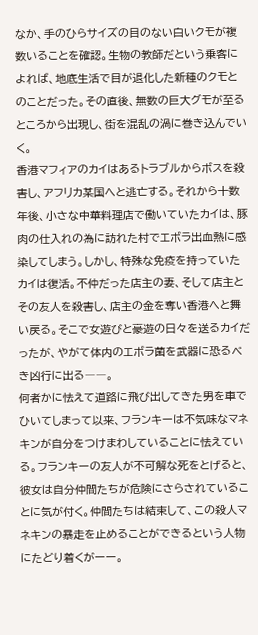なか、手のひらサイズの目のない白いクモが複数いることを確認。生物の教師だという乗客によれば、地底生活で目が退化した新種のクモとのことだった。その直後、無数の巨大グモが至るところから出現し、街を混乱の渦に巻き込んでいく。
香港マフィアのカイはあるトラブルからボスを殺害し、アフリカ某国へと逃亡する。それから十数年後、小さな中華料理店で働いていたカイは、豚肉の仕入れの為に訪れた村でエボラ出血熱に感染してしまう。しかし、特殊な免疫を持っていたカイは復活。不仲だった店主の妻、そして店主とその友人を殺害し、店主の金を奪い香港へと舞い戻る。そこで女遊びと豪遊の日々を送るカイだったが、やがて体内のエボラ菌を武器に恐るべき凶行に出る――。
何者かに怯えて道路に飛び出してきた男を車でひいてしまって以来、フランキーは不気味なマネキンが自分をつけまわしていることに怯えている。フランキーの友人が不可解な死をとげると、彼女は自分仲間たちが危険にさらされていることに気が付く。仲間たちは結束して、この殺人マネキンの暴走を止めることができるという人物にたどり着くがーー。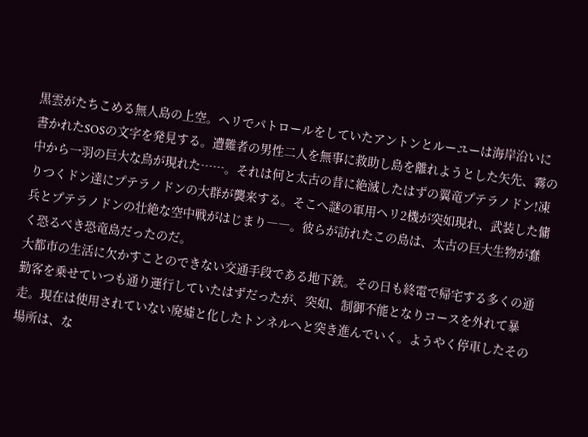黒雲がたちこめる無人島の上空。ヘリでパトロールをしていたアントンとルーユーは海岸沿いに書かれたSOSの文字を発見する。遭難者の男性二人を無事に救助し島を離れようとした矢先、霧の中から一羽の巨大な鳥が現れた……。それは何と太古の昔に絶滅したはずの翼竜プテラノドン!凍りつくドン達にプテラノドンの大群が襲来する。そこへ謎の軍用ヘリ2機が突如現れ、武装した傭兵とプテラノドンの壮絶な空中戦がはじまり――。彼らが訪れたこの島は、太古の巨大生物が蠢く恐るべき恐竜島だったのだ。
大都市の生活に欠かすことのできない交通手段である地下鉄。その日も終電で帰宅する多くの通勤客を乗せていつも通り運行していたはずだったが、突如、制御不能となりコースを外れて暴走。現在は使用されていない廃墟と化したトンネルへと突き進んでいく。ようやく停車したその場所は、な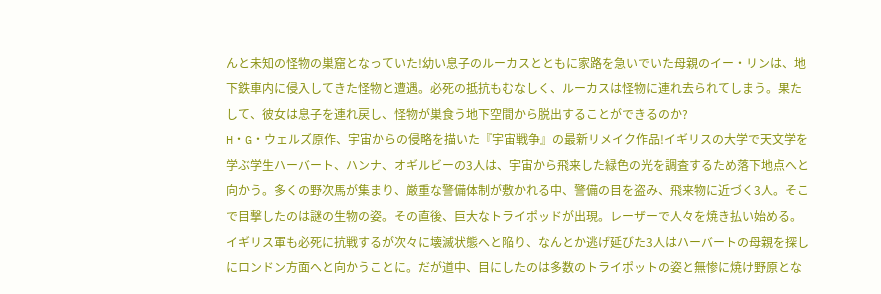んと未知の怪物の巣窟となっていた!幼い息子のルーカスとともに家路を急いでいた母親のイー・リンは、地下鉄車内に侵入してきた怪物と遭遇。必死の抵抗もむなしく、ルーカスは怪物に連れ去られてしまう。果たして、彼女は息子を連れ戻し、怪物が巣食う地下空間から脱出することができるのか?
H・G・ウェルズ原作、宇宙からの侵略を描いた『宇宙戦争』の最新リメイク作品!イギリスの大学で天文学を学ぶ学生ハーバート、ハンナ、オギルビーの3人は、宇宙から飛来した緑色の光を調査するため落下地点へと向かう。多くの野次馬が集まり、厳重な警備体制が敷かれる中、警備の目を盗み、飛来物に近づく3人。そこで目撃したのは謎の生物の姿。その直後、巨大なトライポッドが出現。レーザーで人々を焼き払い始める。イギリス軍も必死に抗戦するが次々に壊滅状態へと陥り、なんとか逃げ延びた3人はハーバートの母親を探しにロンドン方面へと向かうことに。だが道中、目にしたのは多数のトライポットの姿と無惨に焼け野原とな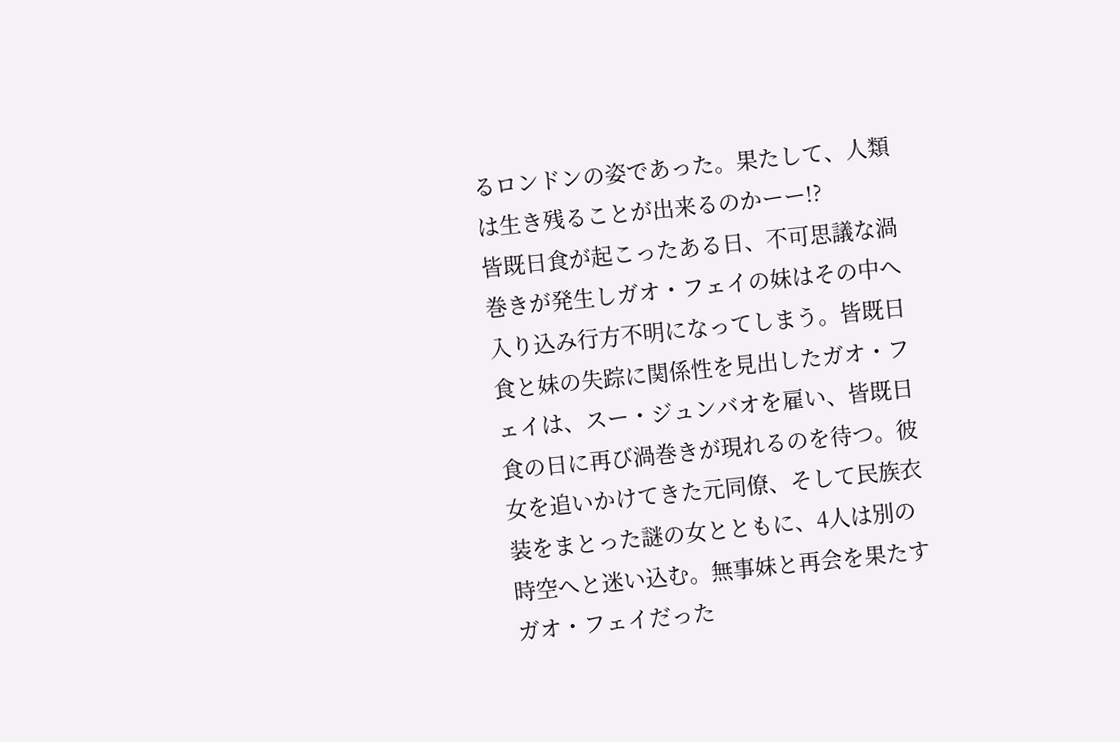るロンドンの姿であった。果たして、人類は生き残ることが出来るのかーー!?
皆既日食が起こったある日、不可思議な渦巻きが発生しガオ・フェイの妹はその中へ入り込み行方不明になってしまう。皆既日食と妹の失踪に関係性を見出したガオ・フェイは、スー・ジュンバオを雇い、皆既日食の日に再び渦巻きが現れるのを待つ。彼女を追いかけてきた元同僚、そして民族衣装をまとった謎の女とともに、4人は別の時空へと迷い込む。無事妹と再会を果たすガオ・フェイだった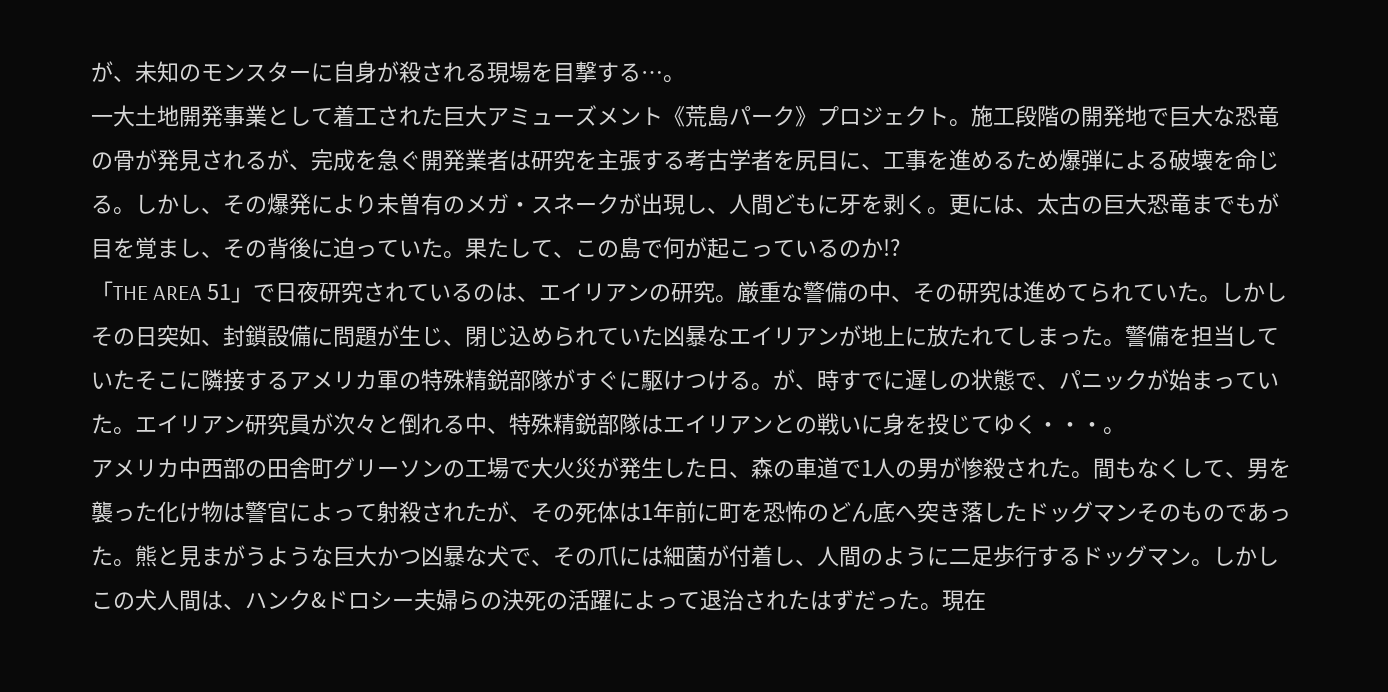が、未知のモンスターに自身が殺される現場を目撃する…。
一大土地開発事業として着工された巨大アミューズメント《荒島パーク》プロジェクト。施工段階の開発地で巨大な恐竜の骨が発見されるが、完成を急ぐ開発業者は研究を主張する考古学者を尻目に、工事を進めるため爆弾による破壊を命じる。しかし、その爆発により未曽有のメガ・スネークが出現し、人間どもに牙を剥く。更には、太古の巨大恐竜までもが目を覚まし、その背後に迫っていた。果たして、この島で何が起こっているのか!?
「THE AREA 51」で日夜研究されているのは、エイリアンの研究。厳重な警備の中、その研究は進めてられていた。しかしその日突如、封鎖設備に問題が生じ、閉じ込められていた凶暴なエイリアンが地上に放たれてしまった。警備を担当していたそこに隣接するアメリカ軍の特殊精鋭部隊がすぐに駆けつける。が、時すでに遅しの状態で、パニックが始まっていた。エイリアン研究員が次々と倒れる中、特殊精鋭部隊はエイリアンとの戦いに身を投じてゆく・・・。
アメリカ中西部の田舎町グリーソンの工場で大火災が発生した日、森の車道で1人の男が惨殺された。間もなくして、男を襲った化け物は警官によって射殺されたが、その死体は1年前に町を恐怖のどん底へ突き落したドッグマンそのものであった。熊と見まがうような巨大かつ凶暴な犬で、その爪には細菌が付着し、人間のように二足歩行するドッグマン。しかしこの犬人間は、ハンク&ドロシー夫婦らの決死の活躍によって退治されたはずだった。現在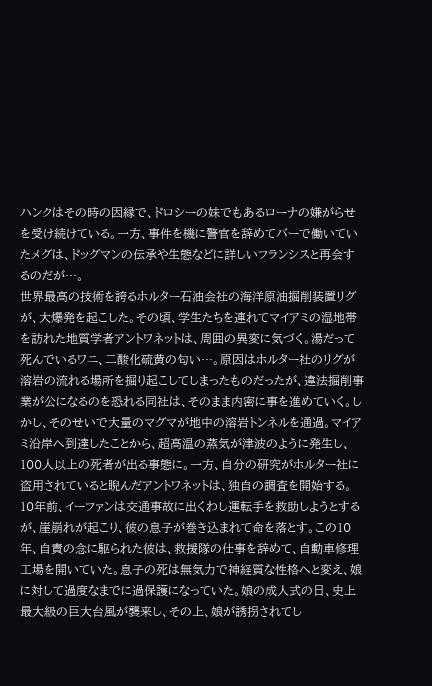ハンクはその時の因縁で、ドロシーの妹でもあるローナの嫌がらせを受け続けている。一方、事件を機に警官を辞めてバーで働いていたメグは、ドッグマンの伝承や生態などに詳しいフランシスと再会するのだが…。
世界最高の技術を誇るホルター石油会社の海洋原油掘削装置リグが、大爆発を起こした。その頃、学生たちを連れてマイアミの湿地帯を訪れた地質学者アントワネットは、周囲の異変に気づく。湯だって死んでいるワニ、二酸化硫黄の匂い…。原因はホルター社のリグが溶岩の流れる場所を掘り起こしてしまったものだったが、違法掘削事業が公になるのを恐れる同社は、そのまま内密に事を進めていく。しかし、そのせいで大量のマグマが地中の溶岩トンネルを通過。マイアミ沿岸へ到達したことから、超高温の蒸気が津波のように発生し、100人以上の死者が出る事態に。一方、自分の研究がホルター社に盗用されていると睨んだアントワネットは、独自の調査を開始する。
10年前、イーファンは交通事故に出くわし運転手を救助しようとするが、崖崩れが起こり、彼の息子が巻き込まれて命を落とす。この10年、自責の念に駆られた彼は、救援隊の仕事を辞めて、自動車修理工場を開いていた。息子の死は無気力で神経質な性格へと変え、娘に対して過度なまでに過保護になっていた。娘の成人式の日、史上最大級の巨大台風が襲来し、その上、娘が誘拐されてし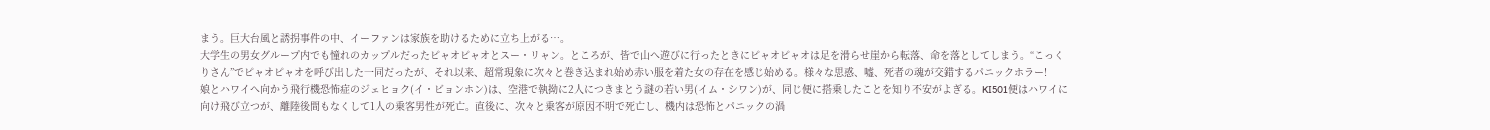まう。巨大台風と誘拐事件の中、イーファンは家族を助けるために立ち上がる…。
大学生の男女グループ内でも憧れのカップルだったピャオピャオとスー・リャン。ところが、皆で山へ遊びに行ったときにピャオピャオは足を滑らせ崖から転落、命を落としてしまう。“こっくりさん”でピャオピャオを呼び出した一同だったが、それ以来、超常現象に次々と巻き込まれ始め赤い服を着た女の存在を感じ始める。様々な思惑、嘘、死者の魂が交錯するパニックホラー!
娘とハワイへ向かう飛行機恐怖症のジェヒョク(イ・ビョンホン)は、空港で執拗に2人につきまとう謎の若い男(イム・シワン)が、同じ便に搭乗したことを知り不安がよぎる。KI501便はハワイに向け飛び立つが、離陸後間もなくして1人の乗客男性が死亡。直後に、次々と乗客が原因不明で死亡し、機内は恐怖とパニックの渦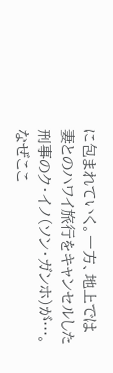に包まれていく。一方、地上では妻とのハワイ旅行をキャンセルした刑事のク・イノ(ソン・ガンホ)が…。
なぜここ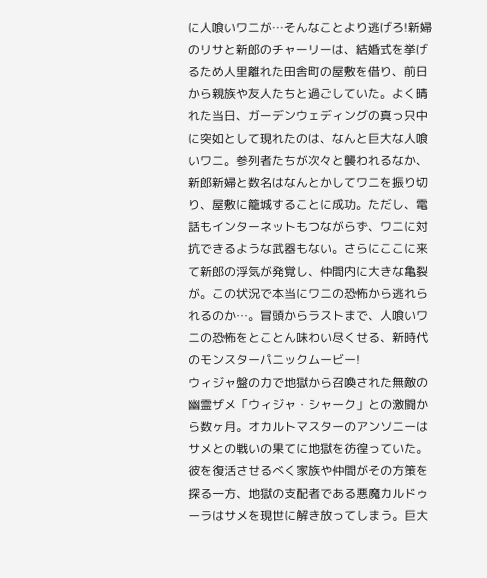に人喰いワニが…そんなことより逃げろ!新婦のリサと新郎のチャーリーは、結婚式を挙げるため人里離れた田舎町の屋敷を借り、前日から親族や友人たちと過ごしていた。よく晴れた当日、ガーデンウェディングの真っ只中に突如として現れたのは、なんと巨大な人喰いワニ。参列者たちが次々と襲われるなか、新郎新婦と数名はなんとかしてワニを振り切り、屋敷に籠城することに成功。ただし、電話もインターネットもつながらず、ワニに対抗できるような武器もない。さらにここに来て新郎の浮気が発覚し、仲間内に大きな亀裂が。この状況で本当にワニの恐怖から逃れられるのか…。冒頭からラストまで、人喰いワニの恐怖をとことん味わい尽くせる、新時代のモンスターパニックムービー!
ウィジャ盤の力で地獄から召喚された無敵の幽霊ザメ「ウィジャ・シャーク」との激闘から数ヶ月。オカルトマスターのアンソニーはサメとの戦いの果てに地獄を彷徨っていた。彼を復活させるべく家族や仲間がその方策を探る一方、地獄の支配者である悪魔カルドゥーラはサメを現世に解き放ってしまう。巨大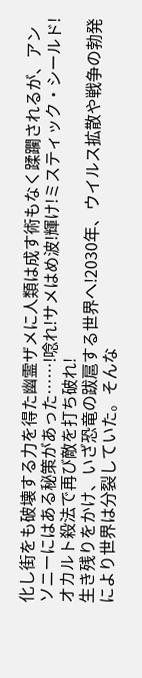化し街をも破壊する力を得た幽霊ザメに人類は成す術もなく蹂躙されるが、アンソニーにはある秘策があった……!唸れ!サメはめ波!輝け!ミスティック・シールド!オカルト殺法で再び敵を打ち破れ!
生き残りをかけ、いざ恐竜の跋扈する世界へ!2030年、ウイルス拡散や戦争の勃発により世界は分裂していた。そんな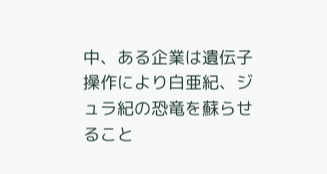中、ある企業は遺伝子操作により白亜紀、ジュラ紀の恐竜を蘇らせること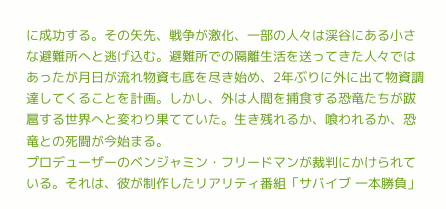に成功する。その矢先、戦争が激化、一部の人々は渓谷にある小さな避難所へと逃げ込む。避難所での隔離生活を送ってきた人々ではあったが月日が流れ物資も底を尽き始め、2年ぶりに外に出て物資調達してくることを計画。しかし、外は人間を捕食する恐竜たちが跋扈する世界へと変わり果てていた。生き残れるか、喰われるか、恐竜との死闘が今始まる。
プロデューザーのベンジャミン・フリードマンが裁判にかけられている。それは、彼が制作したリアリティ番組「サバイブ 一本勝負」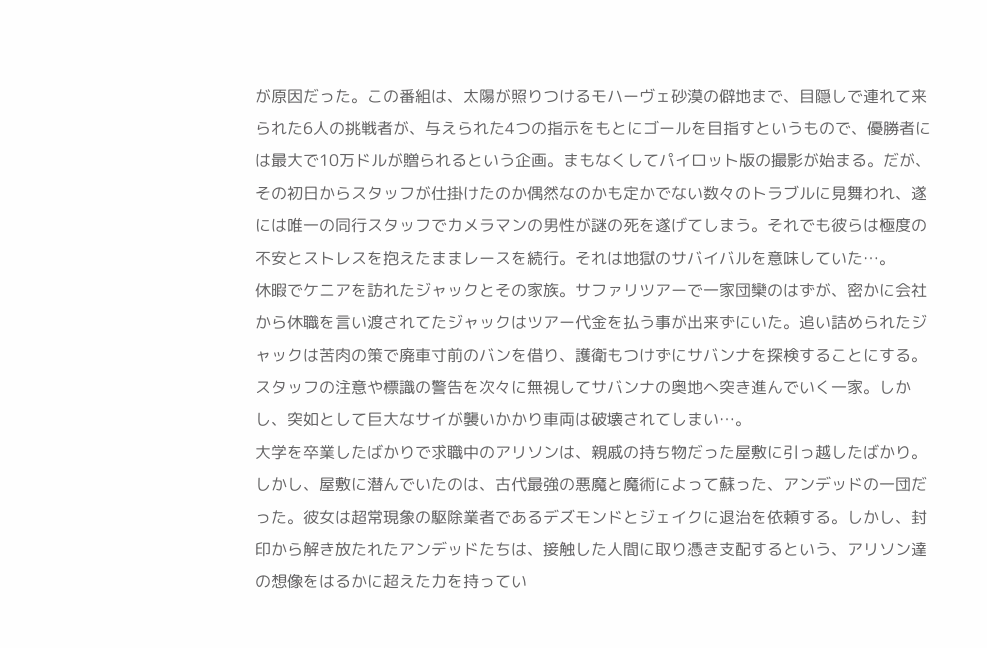が原因だった。この番組は、太陽が照りつけるモハーヴェ砂漠の僻地まで、目隠しで連れて来られた6人の挑戦者が、与えられた4つの指示をもとにゴールを目指すというもので、優勝者には最大で10万ドルが贈られるという企画。まもなくしてパイロット版の撮影が始まる。だが、その初日からスタッフが仕掛けたのか偶然なのかも定かでない数々のトラブルに見舞われ、遂には唯一の同行スタッフでカメラマンの男性が謎の死を遂げてしまう。それでも彼らは極度の不安とストレスを抱えたままレースを続行。それは地獄のサバイバルを意味していた…。
休暇でケニアを訪れたジャックとその家族。サファリツアーで一家団欒のはずが、密かに会社から休職を言い渡されてたジャックはツアー代金を払う事が出来ずにいた。追い詰められたジャックは苦肉の策で廃車寸前のバンを借り、護衛もつけずにサバンナを探検することにする。スタッフの注意や標識の警告を次々に無視してサバンナの奥地へ突き進んでいく一家。しかし、突如として巨大なサイが襲いかかり車両は破壊されてしまい…。
大学を卒業したばかりで求職中のアリソンは、親戚の持ち物だった屋敷に引っ越したばかり。しかし、屋敷に潜んでいたのは、古代最強の悪魔と魔術によって蘇った、アンデッドの一団だった。彼女は超常現象の駆除業者であるデズモンドとジェイクに退治を依頼する。しかし、封印から解き放たれたアンデッドたちは、接触した人間に取り憑き支配するという、アリソン達の想像をはるかに超えた力を持ってい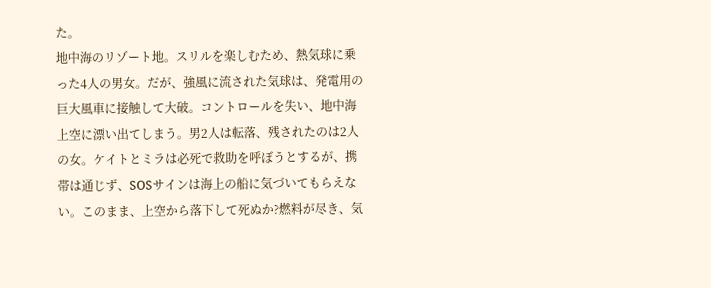た。
地中海のリゾート地。スリルを楽しむため、熱気球に乗った4人の男女。だが、強風に流された気球は、発電用の巨大風車に接触して大破。コントロールを失い、地中海上空に漂い出てしまう。男2人は転落、残されたのは2人の女。ケイトとミラは必死で救助を呼ぼうとするが、携帯は通じず、SOSサインは海上の船に気づいてもらえない。このまま、上空から落下して死ぬか?燃料が尽き、気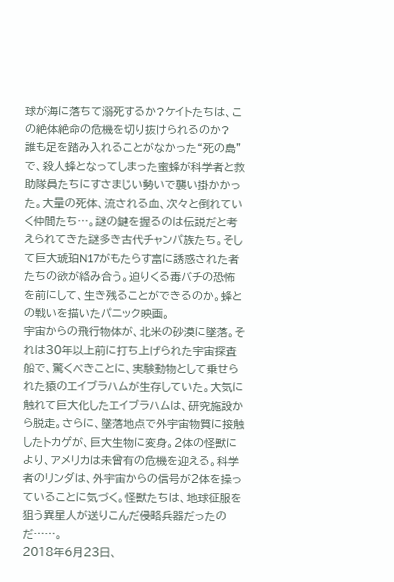球が海に落ちて溺死するか?ケイトたちは、この絶体絶命の危機を切り抜けられるのか?
誰も足を踏み入れることがなかった“死の島”で、殺人蜂となってしまった蜜蜂が科学者と救助隊員たちにすさまじい勢いで襲い掛かかった。大量の死体、流される血、次々と倒れていく仲間たち…。謎の鍵を握るのは伝説だと考えられてきた謎多き古代チャンパ族たち。そして巨大琥珀N17がもたらす富に誘惑された者たちの欲が絡み合う。迫りくる毒バチの恐怖を前にして、生き残ることができるのか。蜂との戦いを描いたパニック映画。
宇宙からの飛行物体が、北米の砂漠に墜落。それは30年以上前に打ち上げられた宇宙探査船で、驚くべきことに、実験動物として乗せられた猿のエイブラハムが生存していた。大気に触れて巨大化したエイブラハムは、研究施設から脱走。さらに、墜落地点で外宇宙物質に接触したトカゲが、巨大生物に変身。2体の怪獣により、アメリカは未曾有の危機を迎える。科学者のリンダは、外宇宙からの信号が2体を操っていることに気づく。怪獣たちは、地球征服を狙う異星人が送りこんだ侵略兵器だったのだ……。
2018年6月23日、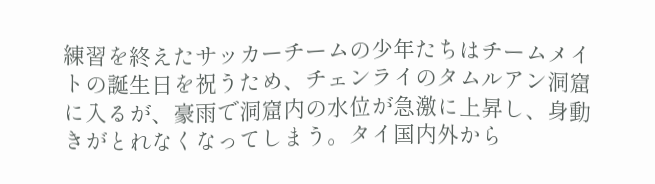練習を終えたサッカーチームの少年たちはチームメイトの誕生日を祝うため、チェンライのタムルアン洞窟に入るが、豪雨で洞窟内の水位が急激に上昇し、身動きがとれなくなってしまう。タイ国内外から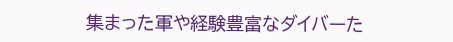集まった軍や経験豊富なダイバーた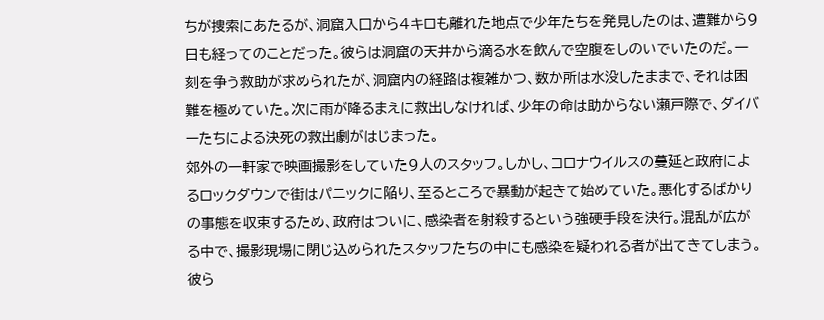ちが捜索にあたるが、洞窟入口から4キロも離れた地点で少年たちを発見したのは、遭難から9日も経ってのことだった。彼らは洞窟の天井から滴る水を飲んで空腹をしのいでいたのだ。一刻を争う救助が求められたが、洞窟内の経路は複雑かつ、数か所は水没したままで、それは困難を極めていた。次に雨が降るまえに救出しなければ、少年の命は助からない瀬戸際で、ダイバーたちによる決死の救出劇がはじまった。
郊外の一軒家で映画撮影をしていた9人のスタッフ。しかし、コロナウイルスの蔓延と政府によるロックダウンで街はパニックに陥り、至るところで暴動が起きて始めていた。悪化するばかりの事態を収束するため、政府はついに、感染者を射殺するという強硬手段を決行。混乱が広がる中で、撮影現場に閉じ込められたスタッフたちの中にも感染を疑われる者が出てきてしまう。彼ら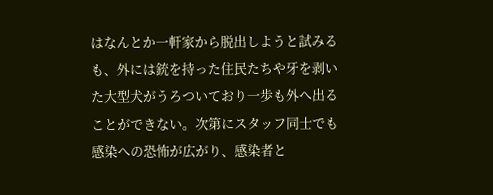はなんとか一軒家から脱出しようと試みるも、外には銃を持った住民たちや牙を剥いた大型犬がうろついており一歩も外へ出ることができない。次第にスタッフ同士でも感染への恐怖が広がり、感染者と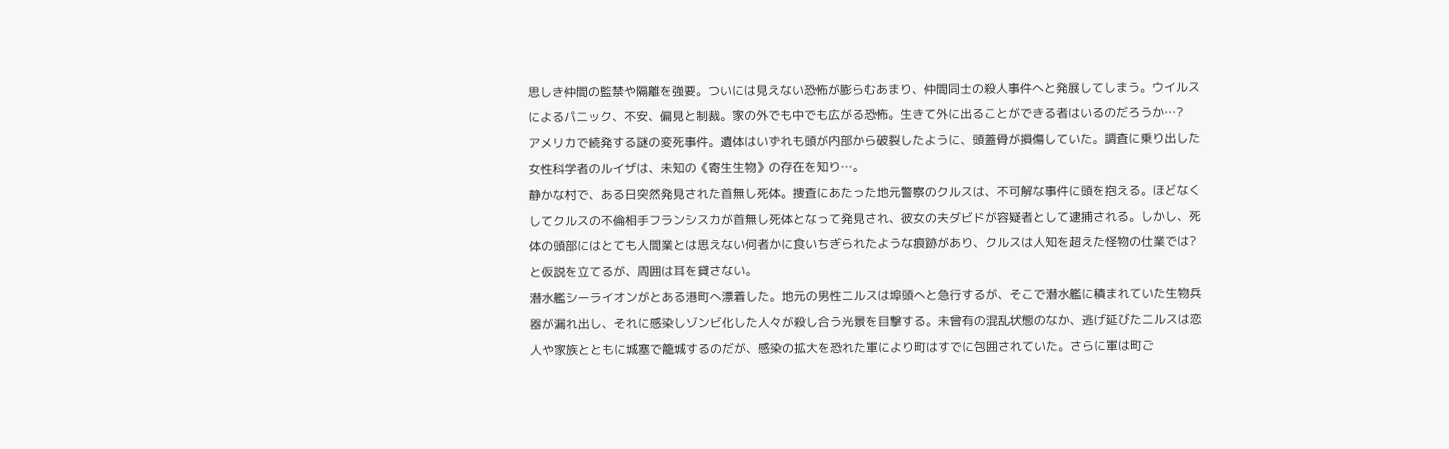思しき仲間の監禁や隔離を強要。ついには見えない恐怖が膨らむあまり、仲間同士の殺人事件へと発展してしまう。ウイルスによるパニック、不安、偏見と制裁。家の外でも中でも広がる恐怖。生きて外に出ることができる者はいるのだろうか…?
アメリカで続発する謎の変死事件。遺体はいずれも頭が内部から破裂したように、頭蓋骨が損傷していた。調査に乗り出した女性科学者のルイザは、未知の《寄生生物》の存在を知り…。
静かな村で、ある日突然発見された首無し死体。捜査にあたった地元警察のクルスは、不可解な事件に頭を抱える。ほどなくしてクルスの不倫相手フランシスカが首無し死体となって発見され、彼女の夫ダビドが容疑者として逮捕される。しかし、死体の頭部にはとても人間業とは思えない何者かに食いちぎられたような痕跡があり、クルスは人知を超えた怪物の仕業では?と仮説を立てるが、周囲は耳を貸さない。
潜水艦シーライオンがとある港町へ漂着した。地元の男性ニルスは埠頭へと急行するが、そこで潜水艦に積まれていた生物兵器が漏れ出し、それに感染しゾンビ化した人々が殺し合う光景を目撃する。未曾有の混乱状態のなか、逃げ延びたニルスは恋人や家族とともに城塞で籠城するのだが、感染の拡大を恐れた軍により町はすでに包囲されていた。さらに軍は町ご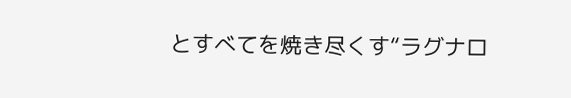とすべてを焼き尽くす“ラグナロ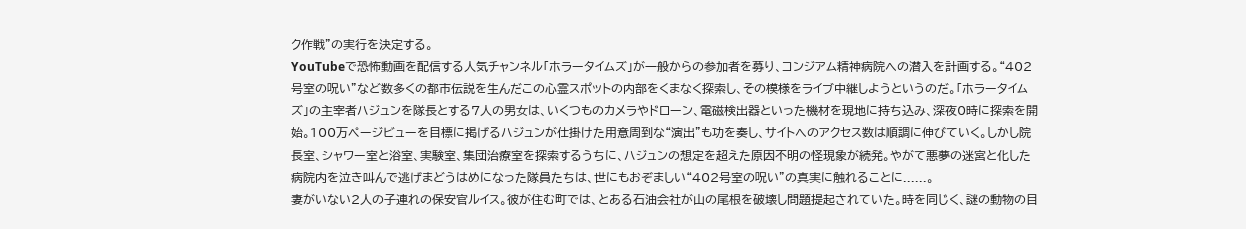ク作戦”の実行を決定する。
YouTubeで恐怖動画を配信する人気チャンネル「ホラータイムズ」が一般からの参加者を募り、コンジアム精神病院への潜入を計画する。“402号室の呪い”など数多くの都市伝説を生んだこの心霊スポットの内部をくまなく探索し、その模様をライブ中継しようというのだ。「ホラータイムズ」の主宰者ハジュンを隊長とする7人の男女は、いくつものカメラやドローン、電磁検出器といった機材を現地に持ち込み、深夜0時に探索を開始。100万ページビューを目標に掲げるハジュンが仕掛けた用意周到な“演出”も功を奏し、サイトへのアクセス数は順調に伸びていく。しかし院長室、シャワー室と浴室、実験室、集団治療室を探索するうちに、ハジュンの想定を超えた原因不明の怪現象が続発。やがて悪夢の迷宮と化した病院内を泣き叫んで逃げまどうはめになった隊員たちは、世にもおぞましい“402号室の呪い”の真実に触れることに......。
妻がいない2人の子連れの保安官ルイス。彼が住む町では、とある石油会社が山の尾根を破壊し問題提起されていた。時を同じく、謎の動物の目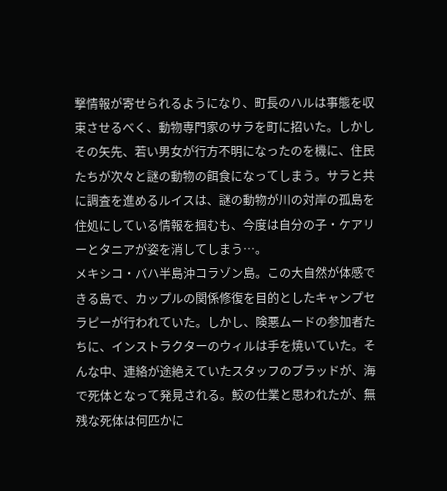撃情報が寄せられるようになり、町長のハルは事態を収束させるべく、動物専門家のサラを町に招いた。しかしその矢先、若い男女が行方不明になったのを機に、住民たちが次々と謎の動物の餌食になってしまう。サラと共に調査を進めるルイスは、謎の動物が川の対岸の孤島を住処にしている情報を掴むも、今度は自分の子・ケアリーとタニアが姿を消してしまう…。
メキシコ・バハ半島沖コラゾン島。この大自然が体感できる島で、カップルの関係修復を目的としたキャンプセラピーが行われていた。しかし、険悪ムードの参加者たちに、インストラクターのウィルは手を焼いていた。そんな中、連絡が途絶えていたスタッフのブラッドが、海で死体となって発見される。鮫の仕業と思われたが、無残な死体は何匹かに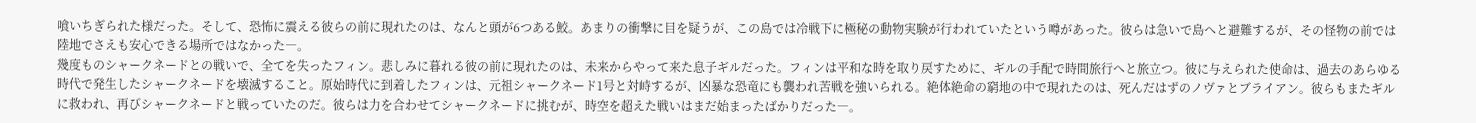喰いちぎられた様だった。そして、恐怖に震える彼らの前に現れたのは、なんと頭が6つある鮫。あまりの衝撃に目を疑うが、この島では冷戦下に極秘の動物実験が行われていたという噂があった。彼らは急いで島へと避難するが、その怪物の前では陸地でさえも安心できる場所ではなかった―。
幾度ものシャークネードとの戦いで、全てを失ったフィン。悲しみに暮れる彼の前に現れたのは、未来からやって来た息子ギルだった。フィンは平和な時を取り戻すために、ギルの手配で時間旅行へと旅立つ。彼に与えられた使命は、過去のあらゆる時代で発生したシャークネードを壊滅すること。原始時代に到着したフィンは、元祖シャークネード1号と対峙するが、凶暴な恐竜にも襲われ苦戦を強いられる。絶体絶命の窮地の中で現れたのは、死んだはずのノヴァとブライアン。彼らもまたギルに救われ、再びシャークネードと戦っていたのだ。彼らは力を合わせてシャークネードに挑むが、時空を超えた戦いはまだ始まったばかりだった―。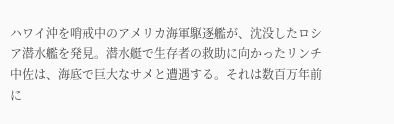ハワイ沖を哨戒中のアメリカ海軍駆逐艦が、沈没したロシア潜水艦を発見。潜水艇で生存者の救助に向かったリンチ中佐は、海底で巨大なサメと遭遇する。それは数百万年前に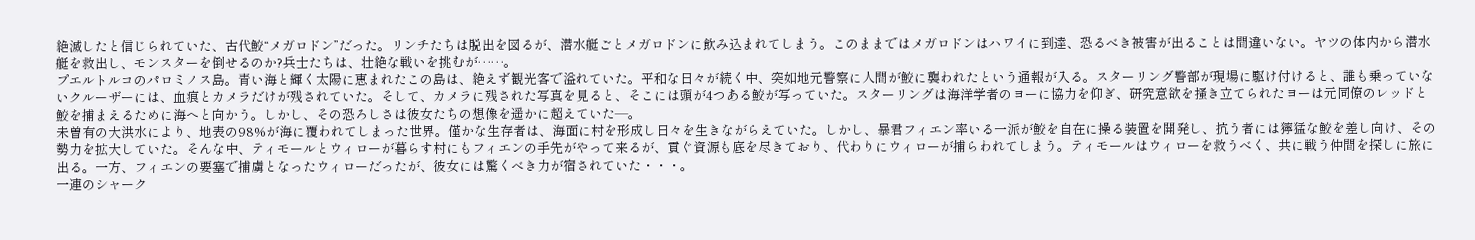絶滅したと信じられていた、古代鮫“メガロドン”だった。リンチたちは脱出を図るが、潜水艇ごとメガロドンに飲み込まれてしまう。このままではメガロドンはハワイに到達、恐るべき被害が出ることは間違いない。ヤツの体内から潜水艇を救出し、モンスターを倒せるのか?兵士たちは、壮絶な戦いを挑むが……。
プエルトルコのパロミノス島。青い海と輝く太陽に恵まれたこの島は、絶えず観光客で溢れていた。平和な日々が続く中、突如地元警察に人間が鮫に襲われたという通報が入る。スターリング警部が現場に駆け付けると、誰も乗っていないクルーザーには、血痕とカメラだけが残されていた。そして、カメラに残された写真を見ると、そこには頭が4つある鮫が写っていた。スターリングは海洋学者のヨーに協力を仰ぎ、研究意欲を掻き立てられたヨーは元同僚のレッドと鮫を捕まえるために海へと向かう。しかし、その恐ろしさは彼女たちの想像を遥かに超えていた―。
未曽有の大洪水により、地表の98%が海に覆われてしまった世界。僅かな生存者は、海面に村を形成し日々を生きながらえていた。しかし、暴君フィエン率いる一派が鮫を自在に操る装置を開発し、抗う者には獰猛な鮫を差し向け、その勢力を拡大していた。そんな中、ティモールとウィローが暮らす村にもフィエンの手先がやって来るが、貢ぐ資源も底を尽きており、代わりにウィローが捕らわれてしまう。ティモールはウィローを救うべく、共に戦う仲間を探しに旅に出る。一方、フィエンの要塞で捕虜となったウィローだったが、彼女には驚くべき力が宿されていた・・・。
一連のシャーク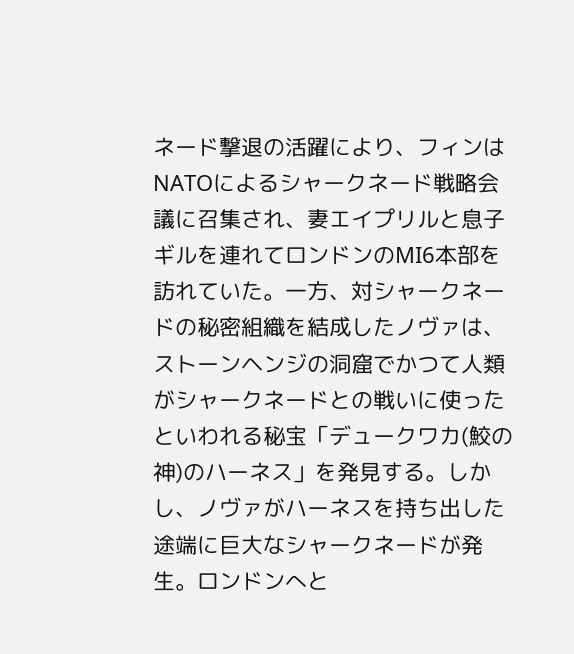ネード撃退の活躍により、フィンはNATOによるシャークネード戦略会議に召集され、妻エイプリルと息子ギルを連れてロンドンのMI6本部を訪れていた。一方、対シャークネードの秘密組織を結成したノヴァは、ストーンヘンジの洞窟でかつて人類がシャークネードとの戦いに使ったといわれる秘宝「デュークワカ(鮫の神)のハーネス」を発見する。しかし、ノヴァがハーネスを持ち出した途端に巨大なシャークネードが発生。ロンドンへと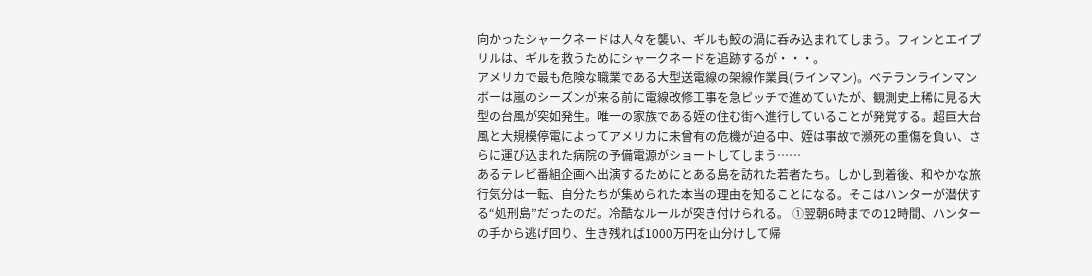向かったシャークネードは人々を襲い、ギルも鮫の渦に呑み込まれてしまう。フィンとエイプリルは、ギルを救うためにシャークネードを追跡するが・・・。
アメリカで最も危険な職業である大型送電線の架線作業員(ラインマン)。ベテランラインマン ボーは嵐のシーズンが来る前に電線改修工事を急ピッチで進めていたが、観測史上稀に見る大型の台風が突如発生。唯一の家族である姪の住む街へ進行していることが発覚する。超巨大台風と大規模停電によってアメリカに未曾有の危機が迫る中、姪は事故で瀕死の重傷を負い、さらに運び込まれた病院の予備電源がショートしてしまう……
あるテレビ番組企画へ出演するためにとある島を訪れた若者たち。しかし到着後、和やかな旅行気分は一転、自分たちが集められた本当の理由を知ることになる。そこはハンターが潜伏する“処刑島”だったのだ。冷酷なルールが突き付けられる。 ①翌朝6時までの12時間、ハンターの手から逃げ回り、生き残れば1000万円を山分けして帰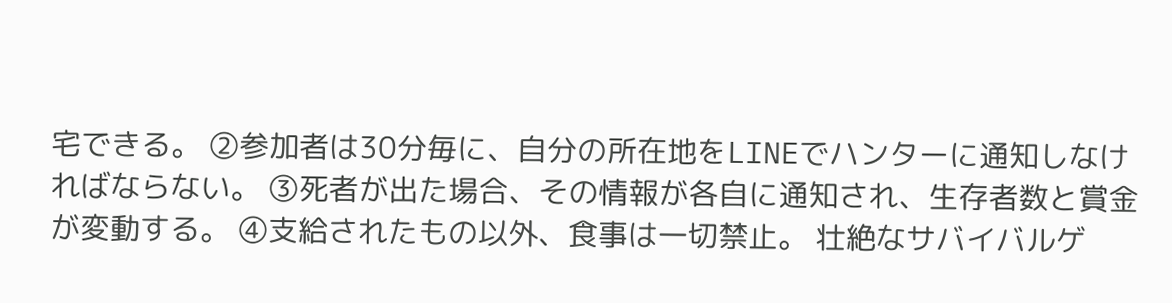宅できる。 ②参加者は30分毎に、自分の所在地をLINEでハンターに通知しなければならない。 ③死者が出た場合、その情報が各自に通知され、生存者数と賞金が変動する。 ④支給されたもの以外、食事は一切禁止。 壮絶なサバイバルゲ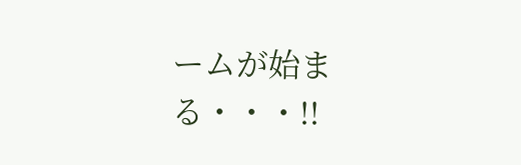ームが始まる・・・!!